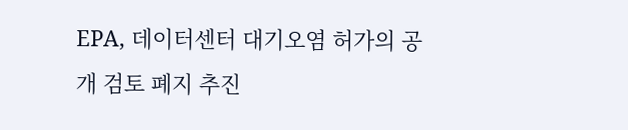EPA, 데이터센터 대기오염 허가의 공개 검토 폐지 추진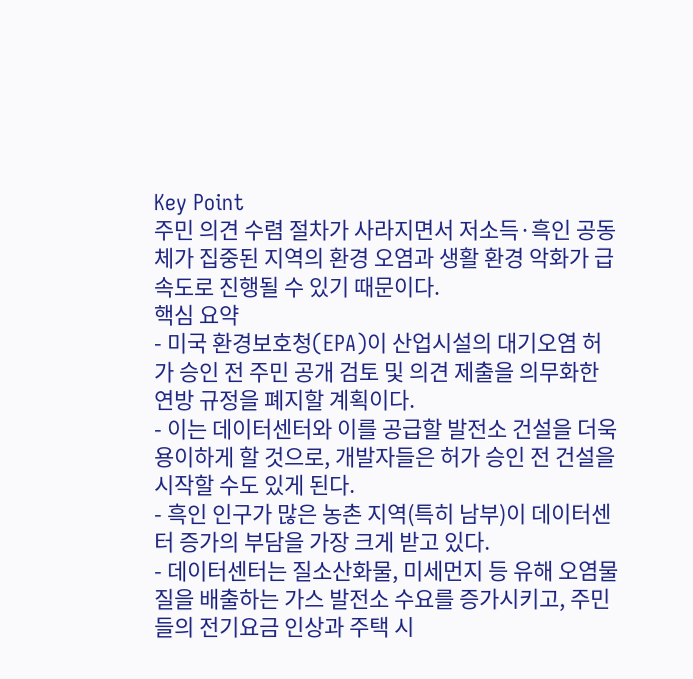Key Point
주민 의견 수렴 절차가 사라지면서 저소득·흑인 공동체가 집중된 지역의 환경 오염과 생활 환경 악화가 급속도로 진행될 수 있기 때문이다.
핵심 요약
- 미국 환경보호청(EPA)이 산업시설의 대기오염 허가 승인 전 주민 공개 검토 및 의견 제출을 의무화한 연방 규정을 폐지할 계획이다.
- 이는 데이터센터와 이를 공급할 발전소 건설을 더욱 용이하게 할 것으로, 개발자들은 허가 승인 전 건설을 시작할 수도 있게 된다.
- 흑인 인구가 많은 농촌 지역(특히 남부)이 데이터센터 증가의 부담을 가장 크게 받고 있다.
- 데이터센터는 질소산화물, 미세먼지 등 유해 오염물질을 배출하는 가스 발전소 수요를 증가시키고, 주민들의 전기요금 인상과 주택 시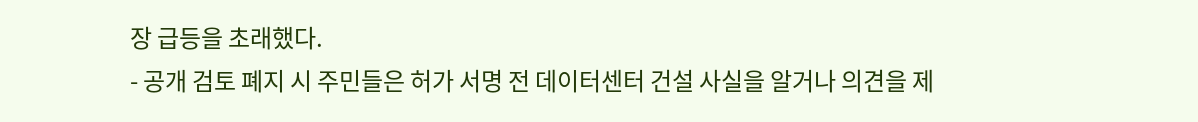장 급등을 초래했다.
- 공개 검토 폐지 시 주민들은 허가 서명 전 데이터센터 건설 사실을 알거나 의견을 제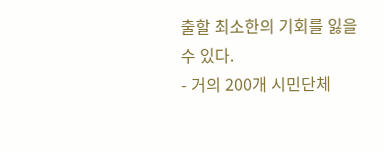출할 최소한의 기회를 잃을 수 있다.
- 거의 200개 시민단체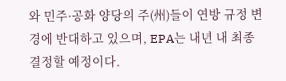와 민주·공화 양당의 주(州)들이 연방 규정 변경에 반대하고 있으며, EPA는 내년 내 최종 결정할 예정이다.